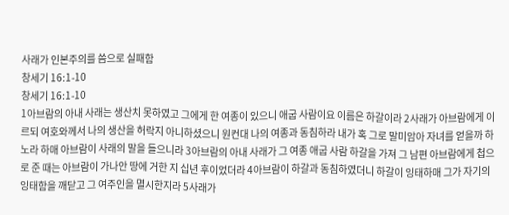사래가 인본주의를 씀으로 실패함
창세기 16:1-10
창세기 16:1-10
1아브람의 아내 사래는 생산치 못하였고 그에게 한 여종이 있으니 애굽 사람이요 이름은 하갈이라 2사래가 아브람에게 이르되 여호와께서 나의 생산을 허락지 아니하셨으니 원컨대 나의 여종과 동침하라 내가 혹 그로 말미암아 자녀를 얻을까 하노라 하매 아브람이 사래의 말을 들으니라 3아브람의 아내 사래가 그 여종 애굽 사람 하갈을 가져 그 남편 아브람에게 첩으로 준 때는 아브람이 가나안 땅에 거한 지 십년 후이었더라 4아브람이 하갈과 동침하였더니 하갈이 잉태하매 그가 자기의 잉태함을 깨닫고 그 여주인을 멸시한지라 5사래가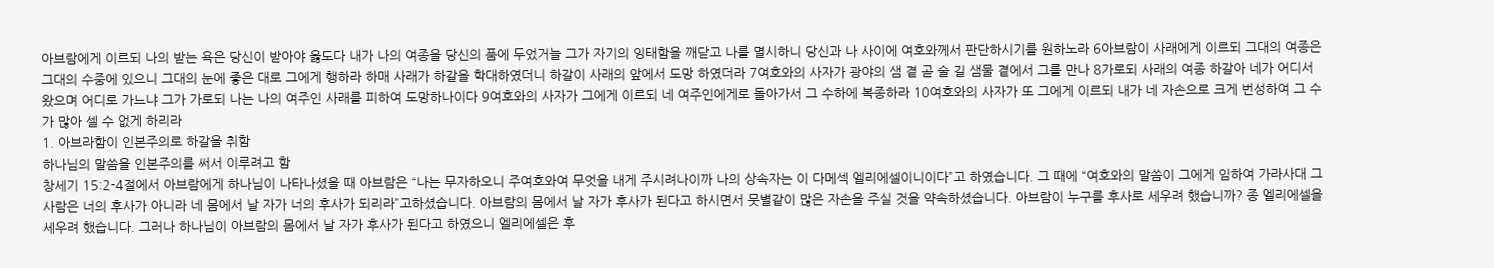아브람에게 이르되 나의 받는 욕은 당신이 받아야 옳도다 내가 나의 여종을 당신의 품에 두었거늘 그가 자기의 잉태함을 깨닫고 나를 멸시하니 당신과 나 사이에 여호와께서 판단하시기를 원하노라 6아브람이 사래에게 이르되 그대의 여종은 그대의 수중에 있으니 그대의 눈에 좋은 대로 그에게 행하라 하매 사래가 하갈을 학대하였더니 하갈이 사래의 앞에서 도망 하였더라 7여호와의 사자가 광야의 샘 곁 곧 술 길 샘물 곁에서 그를 만나 8가로되 사래의 여종 하갈아 네가 어디서 왔으며 어디로 가느냐 그가 가로되 나는 나의 여주인 사래를 피하여 도망하나이다 9여호와의 사자가 그에게 이르되 네 여주인에게로 돌아가서 그 수하에 복종하라 10여호와의 사자가 또 그에게 이르되 내가 네 자손으로 크게 번성하여 그 수가 많아 셀 수 없게 하리라
1. 아브라함이 인본주의로 하갈을 취함
하나님의 말씀을 인본주의를 써서 이루려고 함
창세기 15:2-4절에서 아브람에게 하나님이 나타나셨을 때 아브람은 “나는 무자하오니 주여호와여 무엇을 내게 주시려나이까 나의 상속자는 이 다메섹 엘리에셀이니이다”고 하였습니다. 그 때에 “여호와의 말씀이 그에게 임하여 가라사대 그 사람은 너의 후사가 아니라 네 몸에서 날 자가 너의 후사가 되리라”고하셨습니다. 아브람의 몸에서 날 자가 후사가 된다고 하시면서 뭇별같이 많은 자손을 주실 것을 약속하셨습니다. 아브람이 누구를 후사로 세우려 했습니까? 종 엘리에셀을 세우려 했습니다. 그러나 하나님이 아브람의 몸에서 날 자가 후사가 된다고 하였으니 엘리에셀은 후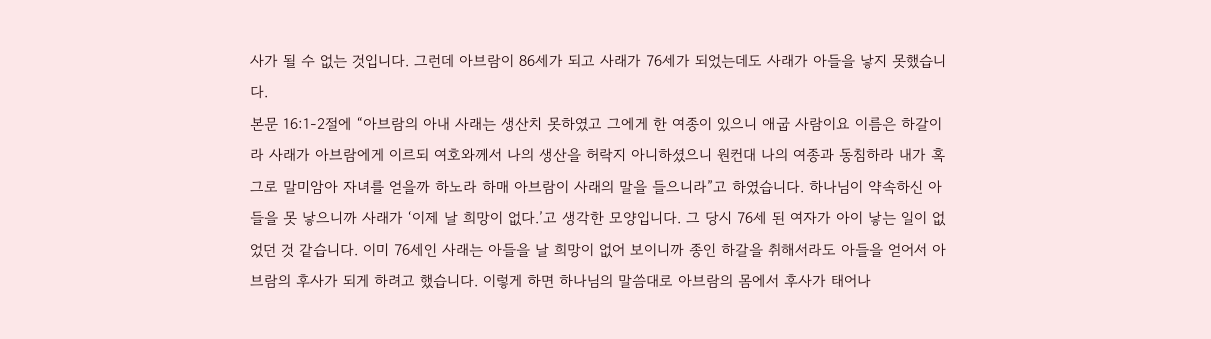사가 될 수 없는 것입니다. 그런데 아브람이 86세가 되고 사래가 76세가 되었는데도 사래가 아들을 낳지 못했습니다.
본문 16:1-2절에 “아브람의 아내 사래는 생산치 못하였고 그에게 한 여종이 있으니 애굽 사람이요 이름은 하갈이라 사래가 아브람에게 이르되 여호와께서 나의 생산을 허락지 아니하셨으니 원컨대 나의 여종과 동침하라 내가 혹 그로 말미암아 자녀를 얻을까 하노라 하매 아브람이 사래의 말을 들으니라”고 하였습니다. 하나님이 약속하신 아들을 못 낳으니까 사래가 ‘이제 날 희망이 없다.’고 생각한 모양입니다. 그 당시 76세 된 여자가 아이 낳는 일이 없었던 것 같습니다. 이미 76세인 사래는 아들을 날 희망이 없어 보이니까 종인 하갈을 취해서라도 아들을 얻어서 아브람의 후사가 되게 하려고 했습니다. 이렇게 하면 하나님의 말씀대로 아브람의 몸에서 후사가 태어나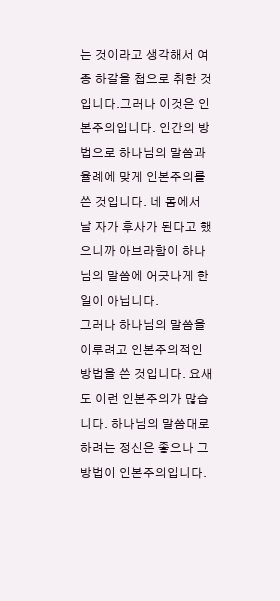는 것이라고 생각해서 여종 하갈을 첩으로 취한 것입니다.그러나 이것은 인본주의입니다. 인간의 방법으로 하나님의 말씀과 율례에 맞게 인본주의를 쓴 것입니다. 네 몸에서 날 자가 후사가 된다고 했으니까 아브라함이 하나님의 말씀에 어긋나게 한 일이 아닙니다.
그러나 하나님의 말씀을 이루려고 인본주의적인 방법을 쓴 것입니다. 요새도 이런 인본주의가 많습니다. 하나님의 말씀대로 하려는 정신은 좋으나 그 방법이 인본주의입니다.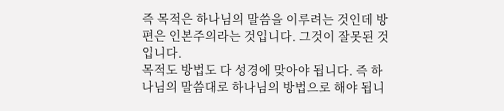즉 목적은 하나님의 말씀을 이루려는 것인데 방편은 인본주의라는 것입니다. 그것이 잘못된 것입니다.
목적도 방법도 다 성경에 맞아야 됩니다. 즉 하나님의 말씀대로 하나님의 방법으로 해야 됩니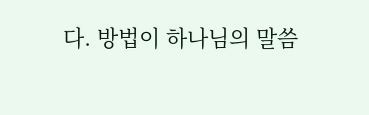다. 방법이 하나님의 말씀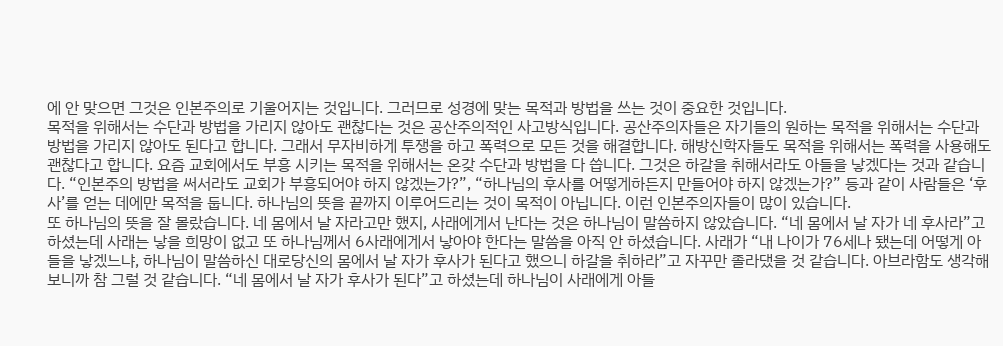에 안 맞으면 그것은 인본주의로 기울어지는 것입니다. 그러므로 성경에 맞는 목적과 방법을 쓰는 것이 중요한 것입니다.
목적을 위해서는 수단과 방법을 가리지 않아도 괜찮다는 것은 공산주의적인 사고방식입니다. 공산주의자들은 자기들의 원하는 목적을 위해서는 수단과 방법을 가리지 않아도 된다고 합니다. 그래서 무자비하게 투쟁을 하고 폭력으로 모든 것을 해결합니다. 해방신학자들도 목적을 위해서는 폭력을 사용해도 괜찮다고 합니다. 요즘 교회에서도 부흥 시키는 목적을 위해서는 온갖 수단과 방법을 다 씁니다. 그것은 하갈을 취해서라도 아들을 낳겠다는 것과 같습니다. “인본주의 방법을 써서라도 교회가 부흥되어야 하지 않겠는가?”, “하나님의 후사를 어떻게하든지 만들어야 하지 않겠는가?” 등과 같이 사람들은 ‘후사’를 얻는 데에만 목적을 둡니다. 하나님의 뜻을 끝까지 이루어드리는 것이 목적이 아닙니다. 이런 인본주의자들이 많이 있습니다.
또 하나님의 뜻을 잘 몰랐습니다. 네 몸에서 날 자라고만 했지, 사래에게서 난다는 것은 하나님이 말씀하지 않았습니다. “네 몸에서 날 자가 네 후사라”고 하셨는데 사래는 낳을 희망이 없고 또 하나님께서 6사래에게서 낳아야 한다는 말씀을 아직 안 하셨습니다. 사래가 “내 나이가 76세나 됐는데 어떻게 아들을 낳겠느냐, 하나님이 말씀하신 대로당신의 몸에서 날 자가 후사가 된다고 했으니 하갈을 취하라”고 자꾸만 졸라댔을 것 같습니다. 아브라함도 생각해보니까 참 그럴 것 같습니다. “네 몸에서 날 자가 후사가 된다”고 하셨는데 하나님이 사래에게 아들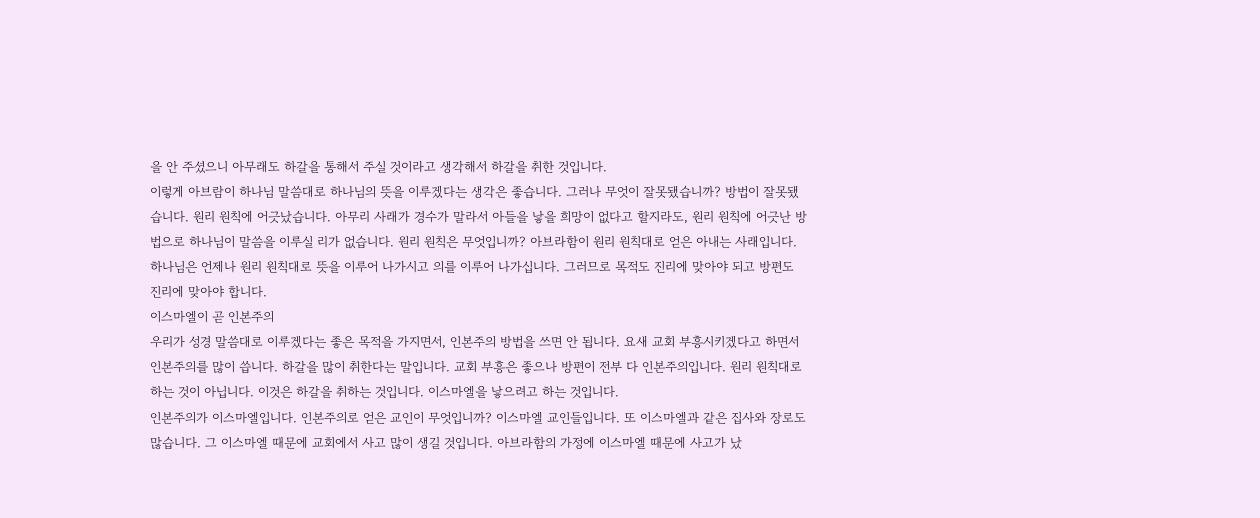을 안 주셨으니 아무래도 하갈을 통해서 주실 것이라고 생각해서 하갈을 취한 것입니다.
이렇게 아브람이 하나님 말씀대로 하나님의 뜻을 이루겠다는 생각은 좋습니다. 그러나 무엇이 잘못됐습니까? 방법이 잘못됐습니다. 원리 원칙에 어긋났습니다. 아무리 사래가 경수가 말라서 아들을 낳을 희망이 없다고 할지라도, 원리 원칙에 어긋난 방법으로 하나님이 말씀을 이루실 리가 없습니다. 원리 원칙은 무엇입니까? 아브라함이 원리 원칙대로 얻은 아내는 사래입니다. 하나님은 언제나 원리 원칙대로 뜻을 이루어 나가시고 의를 이루어 나가십니다. 그러므로 목적도 진리에 맞아야 되고 방편도 진리에 맞아야 합니다.
이스마엘이 곧 인본주의
우리가 성경 말씀대로 이루겠다는 좋은 목적을 가지면서, 인본주의 방법을 쓰면 안 됩니다. 요새 교회 부흥시키겠다고 하면서 인본주의를 많이 씁니다. 하갈을 많이 취한다는 말입니다. 교회 부흥은 좋으나 방편이 전부 다 인본주의입니다. 원리 원칙대로 하는 것이 아닙니다. 이것은 하갈을 취하는 것입니다. 이스마엘을 낳으려고 하는 것입니다.
인본주의가 이스마엘입니다. 인본주의로 얻은 교인이 무엇입니까? 이스마엘 교인들입니다. 또 이스마엘과 같은 집사와 장로도 많습니다. 그 이스마엘 때문에 교회에서 사고 많이 생길 것입니다. 아브라함의 가정에 이스마엘 때문에 사고가 났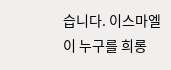습니다. 이스마엘이 누구를 희롱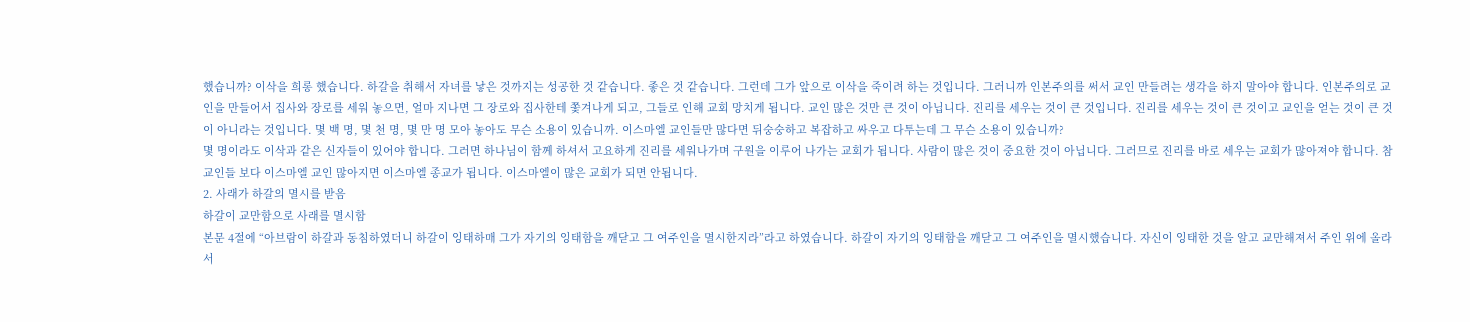했습니까? 이삭을 희롱 했습니다. 하갈을 취해서 자녀를 낳은 것까지는 성공한 것 같습니다. 좋은 것 같습니다. 그런데 그가 앞으로 이삭을 죽이려 하는 것입니다. 그러니까 인본주의를 써서 교인 만들려는 생각을 하지 말아야 합니다. 인본주의로 교인을 만들어서 집사와 장로를 세워 놓으면, 얼마 지나면 그 장로와 집사한테 쫓겨나게 되고, 그들로 인해 교회 망치게 됩니다. 교인 많은 것만 큰 것이 아닙니다. 진리를 세우는 것이 큰 것입니다. 진리를 세우는 것이 큰 것이고 교인을 얻는 것이 큰 것이 아니라는 것입니다. 몇 백 명, 몇 천 명, 몇 만 명 모아 놓아도 무슨 소용이 있습니까. 이스마엘 교인들만 많다면 뒤숭숭하고 복잡하고 싸우고 다투는데 그 무슨 소용이 있습니까?
몇 명이라도 이삭과 같은 신자들이 있어야 합니다. 그러면 하나님이 함께 하셔서 고요하게 진리를 세워나가며 구원을 이루어 나가는 교회가 됩니다. 사람이 많은 것이 중요한 것이 아닙니다. 그러므로 진리를 바로 세우는 교회가 많아져야 합니다. 참 교인들 보다 이스마엘 교인 많아지면 이스마엘 종교가 됩니다. 이스마엘이 많은 교회가 되면 안됩니다.
2. 사래가 하갈의 멸시를 받음
하갈이 교만함으로 사래를 멸시함
본문 4절에 “아브람이 하갈과 동침하였더니 하갈이 잉태하매 그가 자기의 잉태함을 깨닫고 그 여주인을 멸시한지라”라고 하였습니다. 하갈이 자기의 잉태함을 깨닫고 그 여주인을 멸시했습니다. 자신이 잉태한 것을 알고 교만해져서 주인 위에 올라서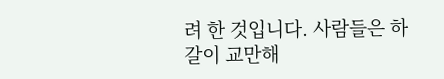려 한 것입니다. 사람들은 하갈이 교만해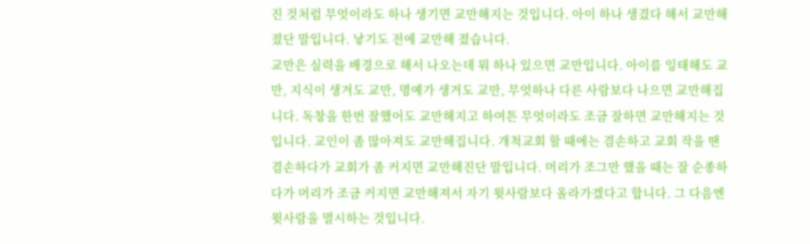진 것처럼 무엇이라도 하나 생기면 교만해지는 것입니다. 아이 하나 생겼다 해서 교만해졌단 말입니다. 낳기도 전에 교만해 졌습니다.
교만은 실력을 배경으로 해서 나오는데 뭐 하나 있으면 교만입니다. 아이를 잉태해도 교만, 지식이 생겨도 교만, 명예가 생겨도 교만, 무엇하나 다른 사람보다 나으면 교만해집니다. 독창을 한번 잘했어도 교만해지고 하여튼 무엇이라도 조금 잘하면 교만해지는 것입니다. 교인이 좀 많아져도 교만해집니다. 개척교회 할 때에는 겸손하고 교회 작을 땐 겸손하다가 교회가 좀 커지면 교만해진단 말입니다. 머리가 조그만 했을 때는 잘 순종하다가 머리가 조금 커지면 교만해져서 자기 윗사람보다 올라가겠다고 합니다. 그 다음엔 윗사람을 멸시하는 것입니다.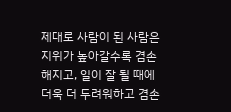제대로 사람이 된 사람은 지위가 높아갈수록 겸손해지고, 일이 잘 될 때에 더욱 더 두려워하고 겸손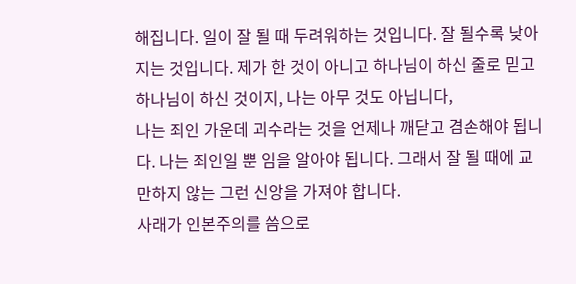해집니다. 일이 잘 될 때 두려워하는 것입니다. 잘 될수록 낮아지는 것입니다. 제가 한 것이 아니고 하나님이 하신 줄로 믿고 하나님이 하신 것이지, 나는 아무 것도 아닙니다,
나는 죄인 가운데 괴수라는 것을 언제나 깨닫고 겸손해야 됩니다. 나는 죄인일 뿐 임을 알아야 됩니다. 그래서 잘 될 때에 교만하지 않는 그런 신앙을 가져야 합니다.
사래가 인본주의를 씀으로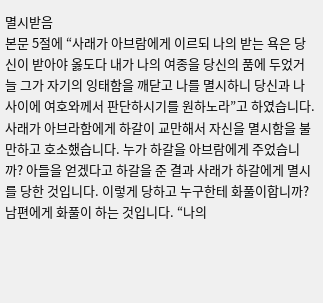멸시받음
본문 5절에 “사래가 아브람에게 이르되 나의 받는 욕은 당신이 받아야 옳도다 내가 나의 여종을 당신의 품에 두었거늘 그가 자기의 잉태함을 깨닫고 나를 멸시하니 당신과 나 사이에 여호와께서 판단하시기를 원하노라”고 하였습니다. 사래가 아브라함에게 하갈이 교만해서 자신을 멸시함을 불만하고 호소했습니다. 누가 하갈을 아브람에게 주었습니까? 아들을 얻겠다고 하갈을 준 결과 사래가 하갈에게 멸시를 당한 것입니다. 이렇게 당하고 누구한테 화풀이합니까? 남편에게 화풀이 하는 것입니다. “나의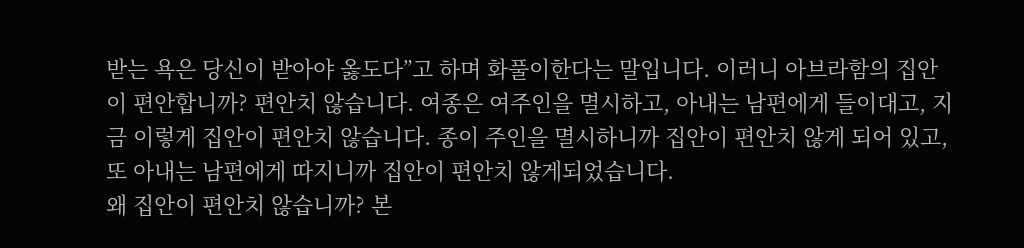받는 욕은 당신이 받아야 옳도다”고 하며 화풀이한다는 말입니다. 이러니 아브라함의 집안이 편안합니까? 편안치 않습니다. 여종은 여주인을 멸시하고, 아내는 남편에게 들이대고, 지금 이렇게 집안이 편안치 않습니다. 종이 주인을 멸시하니까 집안이 편안치 않게 되어 있고, 또 아내는 남편에게 따지니까 집안이 편안치 않게되었습니다.
왜 집안이 편안치 않습니까? 본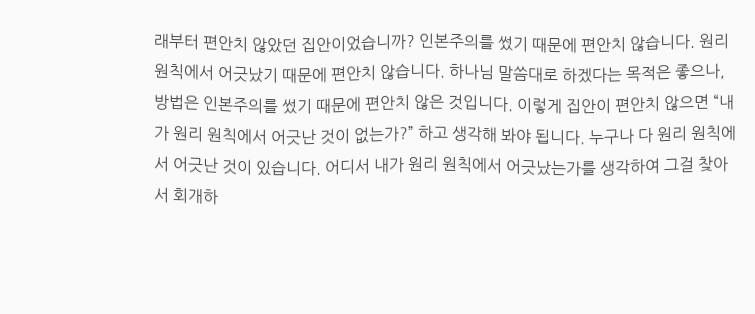래부터 편안치 않았던 집안이었습니까? 인본주의를 썼기 때문에 편안치 않습니다. 원리 원칙에서 어긋났기 때문에 편안치 않습니다. 하나님 말씀대로 하겠다는 목적은 좋으나, 방법은 인본주의를 썼기 때문에 편안치 않은 것입니다. 이렇게 집안이 편안치 않으면 “내가 원리 원칙에서 어긋난 것이 없는가?” 하고 생각해 봐야 됩니다. 누구나 다 원리 원칙에서 어긋난 것이 있습니다. 어디서 내가 원리 원칙에서 어긋났는가를 생각하여 그걸 찾아서 회개하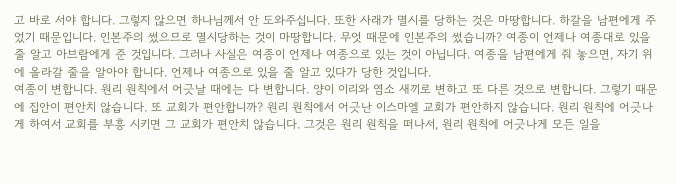고 바로 서야 합니다. 그렇지 않으면 하나님께서 안 도와주십니다. 또한 사래가 멸시를 당하는 것은 마땅합니다. 하갈을 남편에게 주었기 때문입니다. 인본주의 썼으므로 멸시당하는 것이 마땅합니다. 무엇 때문에 인본주의 썼습니까? 여종이 언제나 여종대로 있을 줄 알고 아브람에게 준 것입니다. 그러나 사실은 여종이 언제나 여종으로 있는 것이 아닙니다. 여종을 남편에게 줘 놓으면, 자기 위에 올라갈 줄을 알아야 합니다. 언제나 여종으로 있을 줄 알고 있다가 당한 것입니다.
여종이 변합니다. 원리 원칙에서 어긋날 때에는 다 변합니다. 양이 이리와 염소 새끼로 변하고 또 다른 것으로 변합니다. 그렇기 때문에 집안이 편안치 않습니다. 또 교회가 편안합니까? 원리 원칙에서 어긋난 이스마엘 교회가 편안하지 않습니다. 원리 원칙에 어긋나게 하여서 교회를 부흥 시키면 그 교회가 편안치 않습니다. 그것은 원리 원칙을 떠나서, 원리 원칙에 어긋나게 모든 일을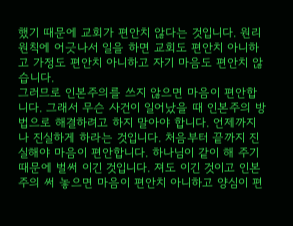했기 때문에 교회가 편안치 않다는 것입니다. 원리 원칙에 어긋나서 일을 하면 교회도 편안치 아니하고 가정도 편안치 아니하고 자기 마음도 편안치 않습니다.
그러므로 인본주의를 쓰지 않으면 마음이 편안합니다. 그래서 무슨 사건이 일어났을 때 인본주의 방법으로 해결하려고 하지 말아야 합니다. 언제까지나 진실하게 하라는 것입니다. 처음부터 끝까지 진실해야 마음이 편안합니다. 하나님이 같이 해 주기 때문에 벌써 이긴 것입니다. 져도 이긴 것이고 인본주의 써 놓으면 마음이 편안치 아니하고 양심이 편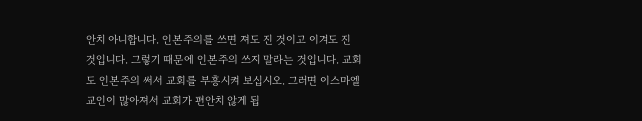안치 아니합니다. 인본주의를 쓰면 져도 진 것이고 이겨도 진 것입니다. 그렇기 때문에 인본주의 쓰지 말라는 것입니다. 교회도 인본주의 써서 교회를 부흥시켜 보십시오. 그러면 이스마엘 교인이 많아져서 교회가 편안치 않게 됩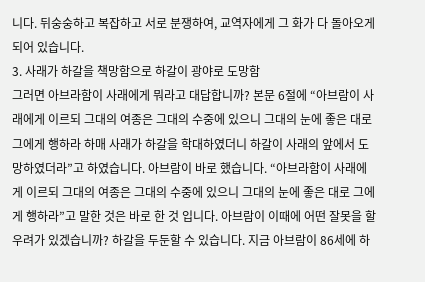니다. 뒤숭숭하고 복잡하고 서로 분쟁하여, 교역자에게 그 화가 다 돌아오게 되어 있습니다.
3. 사래가 하갈을 책망함으로 하갈이 광야로 도망함
그러면 아브라함이 사래에게 뭐라고 대답합니까? 본문 6절에 “아브람이 사래에게 이르되 그대의 여종은 그대의 수중에 있으니 그대의 눈에 좋은 대로 그에게 행하라 하매 사래가 하갈을 학대하였더니 하갈이 사래의 앞에서 도망하였더라”고 하였습니다. 아브람이 바로 했습니다. “아브라함이 사래에게 이르되 그대의 여종은 그대의 수중에 있으니 그대의 눈에 좋은 대로 그에게 행하라”고 말한 것은 바로 한 것 입니다. 아브람이 이때에 어떤 잘못을 할 우려가 있겠습니까? 하갈을 두둔할 수 있습니다. 지금 아브람이 86세에 하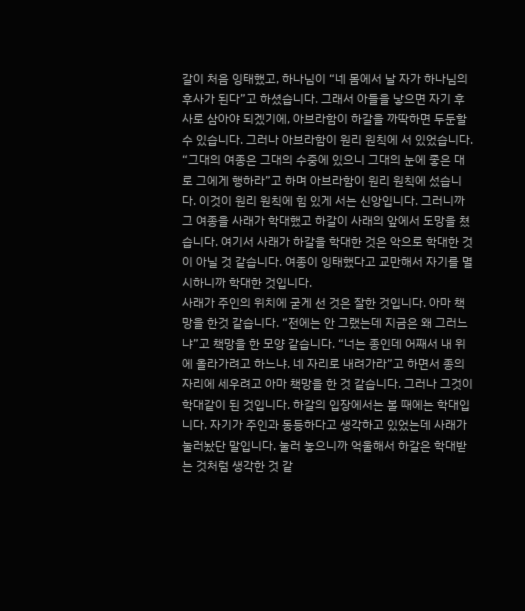갈이 처음 잉태했고, 하나님이 “네 몸에서 날 자가 하나님의 후사가 된다”고 하셨습니다. 그래서 아들을 낳으면 자기 후사로 삼아야 되겠기에, 아브라함이 하갈을 까딱하면 두둔할 수 있습니다. 그러나 아브라함이 원리 원칙에 서 있었습니다. “그대의 여종은 그대의 수중에 있으니 그대의 눈에 좋은 대로 그에게 행하라”고 하며 아브라함이 원리 원칙에 섰습니다. 이것이 원리 원칙에 힘 있게 서는 신앙입니다. 그러니까 그 여종을 사래가 학대했고 하갈이 사래의 앞에서 도망을 쳤습니다. 여기서 사래가 하갈을 학대한 것은 악으로 학대한 것이 아닐 것 같습니다. 여종이 잉태했다고 교만해서 자기를 멸시하니까 학대한 것입니다.
사래가 주인의 위치에 굳게 선 것은 잘한 것입니다. 아마 책망을 한것 같습니다. “전에는 안 그랬는데 지금은 왜 그러느냐”고 책망을 한 모양 같습니다. “너는 종인데 어째서 내 위에 올라가려고 하느냐. 네 자리로 내려가라”고 하면서 종의 자리에 세우려고 아마 책망을 한 것 같습니다. 그러나 그것이 학대같이 된 것입니다. 하갈의 입장에서는 볼 때에는 학대입니다. 자기가 주인과 동등하다고 생각하고 있었는데 사래가 눌러놨단 말입니다. 눌러 놓으니까 억울해서 하갈은 학대받는 것처럼 생각한 것 같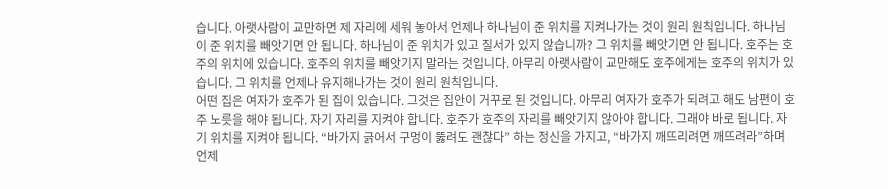습니다. 아랫사람이 교만하면 제 자리에 세워 놓아서 언제나 하나님이 준 위치를 지켜나가는 것이 원리 원칙입니다. 하나님이 준 위치를 빼앗기면 안 됩니다. 하나님이 준 위치가 있고 질서가 있지 않습니까? 그 위치를 빼앗기면 안 됩니다. 호주는 호주의 위치에 있습니다. 호주의 위치를 빼앗기지 말라는 것입니다. 아무리 아랫사람이 교만해도 호주에게는 호주의 위치가 있습니다. 그 위치를 언제나 유지해나가는 것이 원리 원칙입니다.
어떤 집은 여자가 호주가 된 집이 있습니다. 그것은 집안이 거꾸로 된 것입니다. 아무리 여자가 호주가 되려고 해도 남편이 호주 노릇을 해야 됩니다. 자기 자리를 지켜야 합니다. 호주가 호주의 자리를 빼앗기지 않아야 합니다. 그래야 바로 됩니다. 자기 위치를 지켜야 됩니다. “바가지 긁어서 구멍이 뚫려도 괜찮다” 하는 정신을 가지고, “바가지 깨뜨리려면 깨뜨려라”하며 언제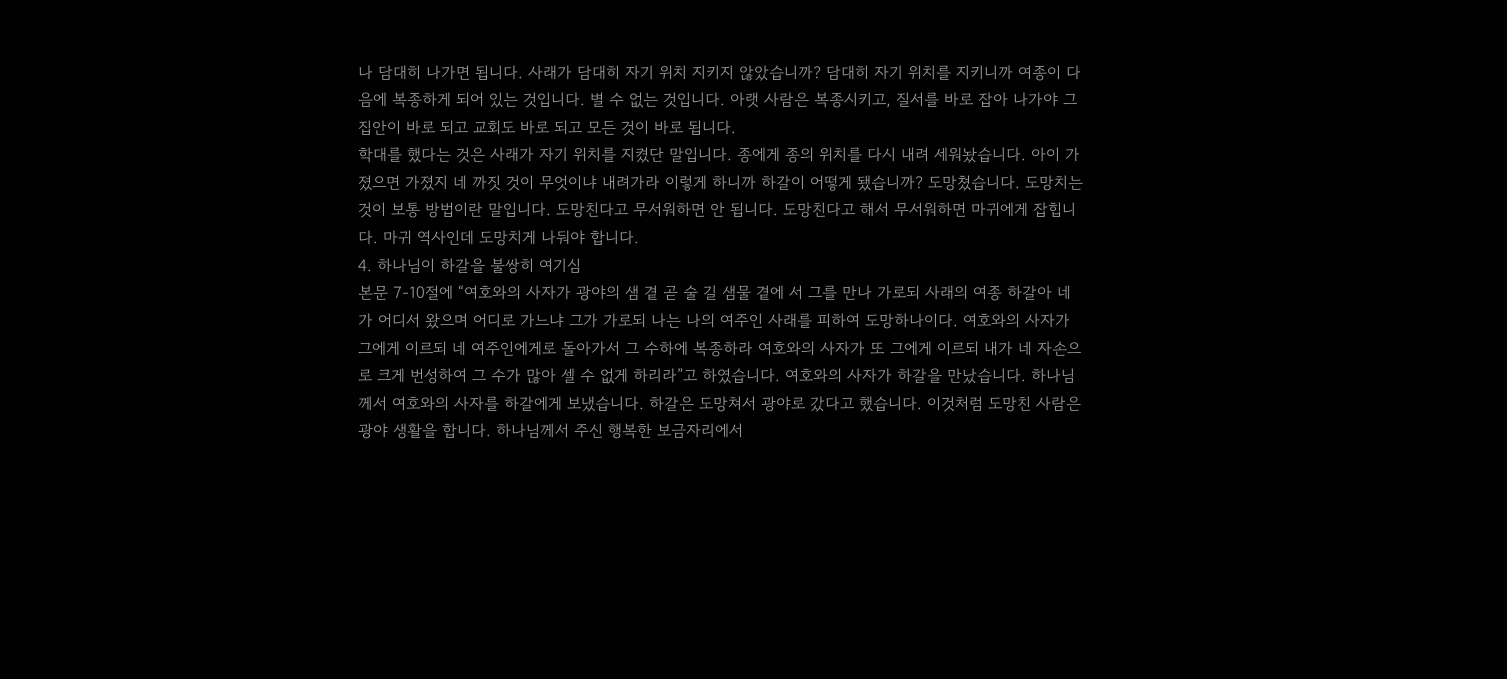나 담대히 나가면 됩니다. 사래가 담대히 자기 위치 지키지 않았습니까? 담대히 자기 위치를 지키니까 여종이 다음에 복종하게 되어 있는 것입니다. 별 수 없는 것입니다. 아랫 사람은 복종시키고, 질서를 바로 잡아 나가야 그 집안이 바로 되고 교회도 바로 되고 모든 것이 바로 됩니다.
학대를 했다는 것은 사래가 자기 위치를 지켰단 말입니다. 종에게 종의 위치를 다시 내려 세워놨습니다. 아이 가졌으면 가졌지 네 까짓 것이 무엇이냐 내려가라 이렇게 하니까 하갈이 어떻게 됐습니까? 도망쳤습니다. 도망치는 것이 보통 방법이란 말입니다. 도망친다고 무서워하면 안 됩니다. 도망친다고 해서 무서워하면 마귀에게 잡힙니다. 마귀 역사인데 도망치게 나둬야 합니다.
4. 하나님이 하갈을 불쌍히 여기심
본문 7-10절에 “여호와의 사자가 광야의 샘 곁 곧 술 길 샘물 곁에 서 그를 만나 가로되 사래의 여종 하갈아 네가 어디서 왔으며 어디로 가느냐 그가 가로되 나는 나의 여주인 사래를 피하여 도망하나이다. 여호와의 사자가 그에게 이르되 네 여주인에게로 돌아가서 그 수하에 복종하라 여호와의 사자가 또 그에게 이르되 내가 네 자손으로 크게 번성하여 그 수가 많아 셀 수 없게 하리라”고 하였습니다. 여호와의 사자가 하갈을 만났습니다. 하나님께서 여호와의 사자를 하갈에게 보냈습니다. 하갈은 도망쳐서 광야로 갔다고 했습니다. 이것처럼 도망친 사람은 광야 생활을 합니다. 하나님께서 주신 행복한 보금자리에서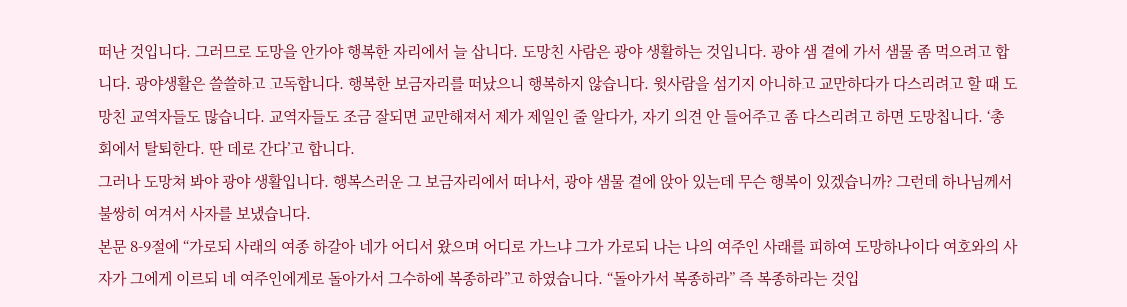떠난 것입니다. 그러므로 도망을 안가야 행복한 자리에서 늘 삽니다. 도망친 사람은 광야 생활하는 것입니다. 광야 샘 곁에 가서 샘물 좀 먹으려고 합니다. 광야생활은 쓸쓸하고 고독합니다. 행복한 보금자리를 떠났으니 행복하지 않습니다. 윗사람을 섬기지 아니하고 교만하다가 다스리려고 할 때 도망친 교역자들도 많습니다. 교역자들도 조금 잘되면 교만해져서 제가 제일인 줄 알다가, 자기 의견 안 들어주고 좀 다스리려고 하면 도망칩니다. ‘총회에서 탈퇴한다. 딴 데로 간다’고 합니다.
그러나 도망쳐 봐야 광야 생활입니다. 행복스러운 그 보금자리에서 떠나서, 광야 샘물 곁에 앉아 있는데 무슨 행복이 있겠습니까? 그런데 하나님께서 불쌍히 여겨서 사자를 보냈습니다.
본문 8-9절에 “가로되 사래의 여종 하갈아 네가 어디서 왔으며 어디로 가느냐 그가 가로되 나는 나의 여주인 사래를 피하여 도망하나이다 여호와의 사자가 그에게 이르되 네 여주인에게로 돌아가서 그수하에 복종하라”고 하였습니다. “돌아가서 복종하라” 즉 복종하라는 것입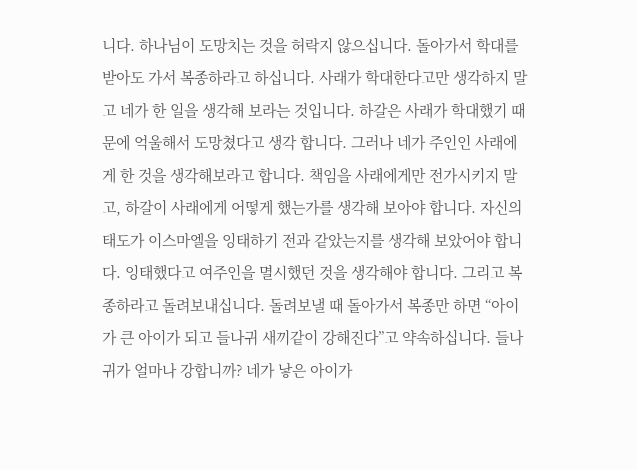니다. 하나님이 도망치는 것을 허락지 않으십니다. 돌아가서 학대를 받아도 가서 복종하라고 하십니다. 사래가 학대한다고만 생각하지 말고 네가 한 일을 생각해 보라는 것입니다. 하갈은 사래가 학대했기 때문에 억울해서 도망쳤다고 생각 합니다. 그러나 네가 주인인 사래에게 한 것을 생각해보라고 합니다. 책임을 사래에게만 전가시키지 말고, 하갈이 사래에게 어떻게 했는가를 생각해 보아야 합니다. 자신의 태도가 이스마엘을 잉태하기 전과 같았는지를 생각해 보았어야 합니다. 잉태했다고 여주인을 멸시했던 것을 생각해야 합니다. 그리고 복종하라고 돌려보내십니다. 돌려보낼 때 돌아가서 복종만 하면 “아이가 큰 아이가 되고 들나귀 새끼같이 강해진다”고 약속하십니다. 들나귀가 얼마나 강합니까? 네가 낳은 아이가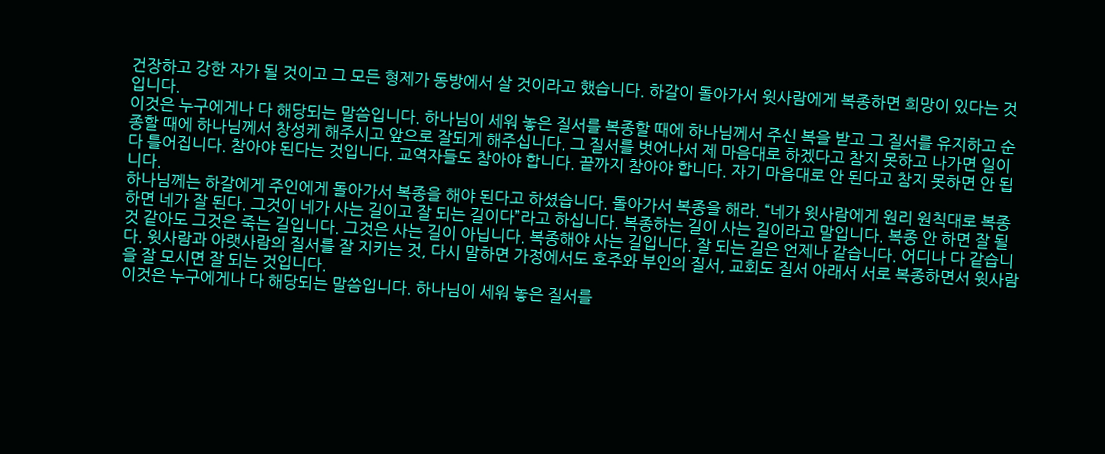건장하고 강한 자가 될 것이고 그 모든 형제가 동방에서 살 것이라고 했습니다. 하갈이 돌아가서 윗사람에게 복종하면 희망이 있다는 것입니다.
이것은 누구에게나 다 해당되는 말씀입니다. 하나님이 세워 놓은 질서를 복종할 때에 하나님께서 주신 복을 받고 그 질서를 유지하고 순종할 때에 하나님께서 창성케 해주시고 앞으로 잘되게 해주십니다. 그 질서를 벗어나서 제 마음대로 하겠다고 참지 못하고 나가면 일이 다 틀어집니다. 참아야 된다는 것입니다. 교역자들도 참아야 합니다. 끝까지 참아야 합니다. 자기 마음대로 안 된다고 참지 못하면 안 됩니다.
하나님께는 하갈에게 주인에게 돌아가서 복종을 해야 된다고 하셨습니다. 돌아가서 복종을 해라. “네가 윗사람에게 원리 원칙대로 복종하면 네가 잘 된다. 그것이 네가 사는 길이고 잘 되는 길이다”라고 하십니다. 복종하는 길이 사는 길이라고 말입니다. 복종 안 하면 잘 될 것 같아도 그것은 죽는 길입니다. 그것은 사는 길이 아닙니다. 복종해야 사는 길입니다. 잘 되는 길은 언제나 같습니다. 어디나 다 같습니다. 윗사람과 아랫사람의 질서를 잘 지키는 것, 다시 말하면 가정에서도 호주와 부인의 질서, 교회도 질서 아래서 서로 복종하면서 윗사람을 잘 모시면 잘 되는 것입니다.
이것은 누구에게나 다 해당되는 말씀입니다. 하나님이 세워 놓은 질서를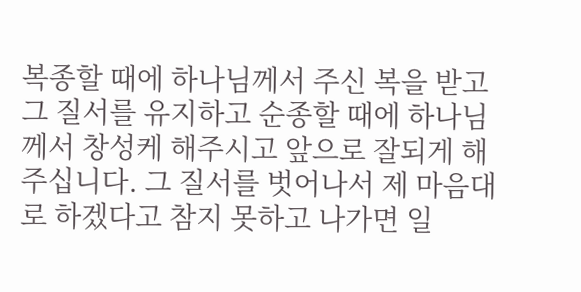복종할 때에 하나님께서 주신 복을 받고 그 질서를 유지하고 순종할 때에 하나님께서 창성케 해주시고 앞으로 잘되게 해주십니다. 그 질서를 벗어나서 제 마음대로 하겠다고 참지 못하고 나가면 일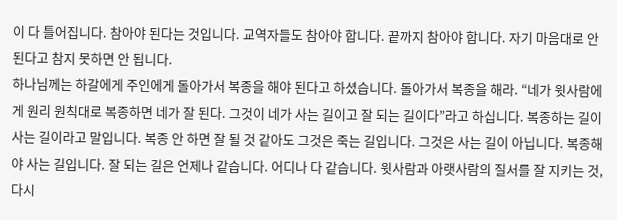이 다 틀어집니다. 참아야 된다는 것입니다. 교역자들도 참아야 합니다. 끝까지 참아야 합니다. 자기 마음대로 안 된다고 참지 못하면 안 됩니다.
하나님께는 하갈에게 주인에게 돌아가서 복종을 해야 된다고 하셨습니다. 돌아가서 복종을 해라. “네가 윗사람에게 원리 원칙대로 복종하면 네가 잘 된다. 그것이 네가 사는 길이고 잘 되는 길이다”라고 하십니다. 복종하는 길이 사는 길이라고 말입니다. 복종 안 하면 잘 될 것 같아도 그것은 죽는 길입니다. 그것은 사는 길이 아닙니다. 복종해야 사는 길입니다. 잘 되는 길은 언제나 같습니다. 어디나 다 같습니다. 윗사람과 아랫사람의 질서를 잘 지키는 것, 다시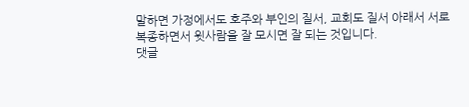말하면 가정에서도 호주와 부인의 질서, 교회도 질서 아래서 서로 복종하면서 윗사람을 잘 모시면 잘 되는 것입니다.
댓글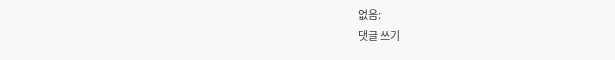없음:
댓글 쓰기